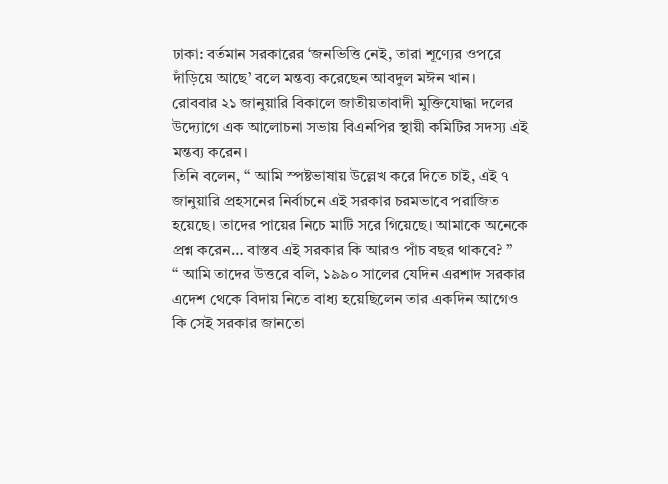ঢাকা: বর্তমান সরকারের ‘জনভিত্তি নেই, তারা শূণ্যের ওপরে দাঁড়িয়ে আছে’ বলে মন্তব্য করেছেন আবদুল মঈন খান।
রোববার ২১ জানুয়ারি বিকালে জাতীয়তাবাদী মুক্তিযোদ্ধা দলের উদ্যোগে এক আলোচনা সভায় বিএনপির স্থায়ী কমিটির সদস্য এই মন্তব্য করেন।
তিনি বলেন, ‘‘ আমি স্পষ্টভাষায় উল্লেখ করে দিতে চাই, এই ৭ জানুয়ারি প্রহসনের নির্বাচনে এই সরকার চরমভাবে পরাজিত হয়েছে। তাদের পায়ের নিচে মাটি সরে গিয়েছে। আমাকে অনেকে প্রশ্ন করেন… বাস্তব এই সরকার কি আরও পাঁচ বছর থাকবে? ”
‘‘ আমি তাদের উত্তরে বলি, ১৯৯০ সালের যেদিন এরশাদ সরকার এদেশ থেকে বিদায় নিতে বাধ্য হয়েছিলেন তার একদিন আগেও কি সেই সরকার জানতো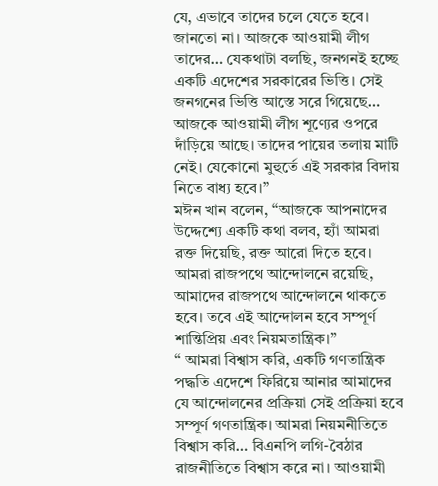যে, এভাবে তাদের চলে যেতে হবে। জানতো না। আজকে আওয়ামী লীগ তাদের… যেকথাটা বলছি, জনগনই হচ্ছে একটি এদেশের সরকারের ভিত্তি। সেই জনগনের ভিত্তি আস্তে সরে গিয়েছে… আজকে আওয়ামী লীগ শূণ্যের ওপরে দাঁড়িয়ে আছে। তাদের পায়ের তলায় মাটি নেই। যেকোনো মুহুর্তে এই সরকার বিদায় নিতে বাধ্য হবে।”
মঈন খান বলেন, ‘‘আজকে আপনাদের উদ্দেশ্যে একটি কথা বলব, হ্যাঁ আমরা রক্ত দিয়েছি, রক্ত আরো দিতে হবে। আমরা রাজপথে আন্দোলনে রয়েছি, আমাদের রাজপথে আন্দোলনে থাকতে হবে। তবে এই আন্দোলন হবে সম্পূর্ণ শান্তিপ্রিয় এবং নিয়মতান্ত্রিক।”
‘‘ আমরা বিশ্বাস করি, একটি গণতান্ত্রিক পদ্ধতি এদেশে ফিরিয়ে আনার আমাদের যে আন্দোলনের প্রক্রিয়া সেই প্রক্রিয়া হবে সম্পূর্ণ গণতান্ত্রিক। আমরা নিয়মনীতিতে বিশ্বাস করি… বিএনপি লগি-বৈঠার রাজনীতিতে বিশ্বাস করে না। আওয়ামী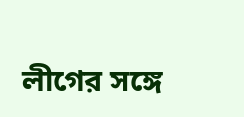লীগের সঙ্গে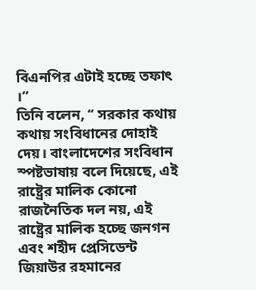বিএনপির এটাই হচ্ছে তফাৎ ।”
তিনি বলেন, ‘‘ সরকার কথায় কথায় সংবিধানের দোহাই দেয়। বাংলাদেশের সংবিধান স্পষ্টভাষায় বলে দিয়েছে, এই রাষ্ট্রের মালিক কোনো রাজনৈতিক দল নয়, এই রাষ্ট্রের মালিক হচ্ছে জনগন এবং শহীদ প্রেসিডেন্ট জিয়াউর রহমানের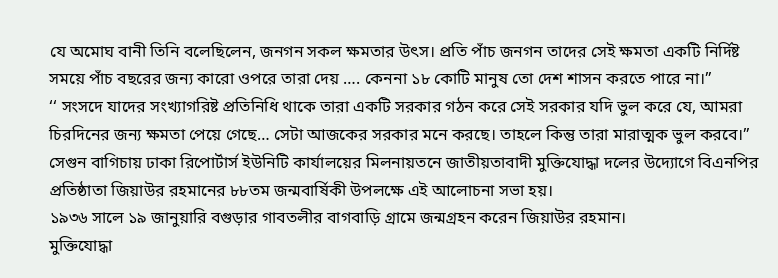যে অমোঘ বানী তিনি বলেছিলেন, জনগন সকল ক্ষমতার উৎস। প্রতি পাঁচ জনগন তাদের সেই ক্ষমতা একটি নির্দিষ্ট সময়ে পাঁচ বছরের জন্য কারো ওপরে তারা দেয় …. কেননা ১৮ কোটি মানুষ তো দেশ শাসন করতে পারে না।”
‘‘ সংসদে যাদের সংখ্যাগরিষ্ট প্রতিনিধি থাকে তারা একটি সরকার গঠন করে সেই সরকার যদি ভুল করে যে, আমরা চিরদিনের জন্য ক্ষমতা পেয়ে গেছে… সেটা আজকের সরকার মনে করছে। তাহলে কিন্তু তারা মারাত্মক ভুল করবে।”
সেগুন বাগিচায় ঢাকা রিপোর্টার্স ইউনিটি কার্যালয়ের মিলনায়তনে জাতীয়তাবাদী মুক্তিযোদ্ধা দলের উদ্যোগে বিএনপির প্রতিষ্ঠাতা জিয়াউর রহমানের ৮৮তম জন্মবার্ষিকী উপলক্ষে এই আলোচনা সভা হয়।
১৯৩৬ সালে ১৯ জানুয়ারি বগুড়ার গাবতলীর বাগবাড়ি গ্রামে জন্মগ্রহন করেন জিয়াউর রহমান।
মুক্তিযোদ্ধা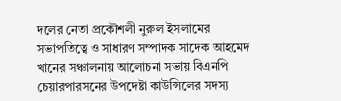দলের নেতা প্রকৌশলী নুরুল ইসলামের সভাপতিত্বে ও সাধারণ সম্পাদক সাদেক আহমেদ খানের সঞ্চালনায় আলোচনা সভায় বিএনপি চেয়ারপারসনের উপদেষ্টা কাউন্সিলের সদস্য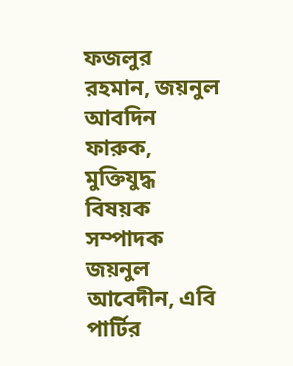ফজলুর রহমান, জয়নুল আবদিন ফারুক, মুক্তিযুদ্ধ বিষয়ক সম্পাদক জয়নুল আবেদীন, এবি পার্টির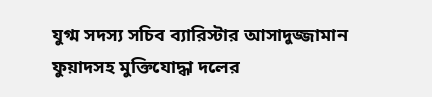যুগ্ম সদস্য সচিব ব্যারিস্টার আসাদুজ্জামান ফুয়াদসহ মুক্তিযোদ্ধা দলের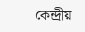কেন্দ্রীয়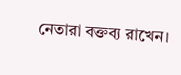নেতারা বক্তব্য রাখেন।